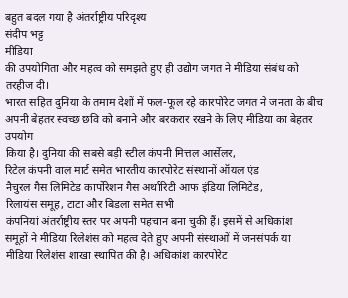बहुत बदल गया है अंतर्राष्ट्रीय परिदृश्य
संदीप भट्ट
मीडिया
की उपयोगिता और महत्व को समझते हुए ही उद्योग जगत ने मीडिया संबंध को तरहीज दी।
भारत सहित दुनिया के तमाम देशों में फल-फूल रहे कारपोरेट जगत ने जनता के बीच
अपनी बेहतर स्वच्छ छवि को बनाने और बरकरार रखने के लिए मीडिया का बेहतर उपयोग
किया है। दुनिया की सबसे बड़ी स्टील कंपनी मित्तल आर्सेलर,
रिटेल कंपनी वाल मार्ट समेत भारतीय कारपोरेट संस्थानों ऑयल एंड
नैचुरल गैस लिमिटेड कार्पोरेशन गैस अर्थारिटी आफ इंडिया लिमिटेड,
रिलायंस समूह, टाटा और बिडला समेत सभी
कंपनियां अंतर्राष्ट्रीय स्तर पर अपनी पहचान बना चुकी हैं। इसमें से अधिकांश
समूहों ने मीडिया रिलेशंस को महत्व देते हुए अपनी संस्थाओं में जनसंपर्क या
मीडिया रिलेशंस शाखा स्थापित की है। अधिकांश कारपोरेट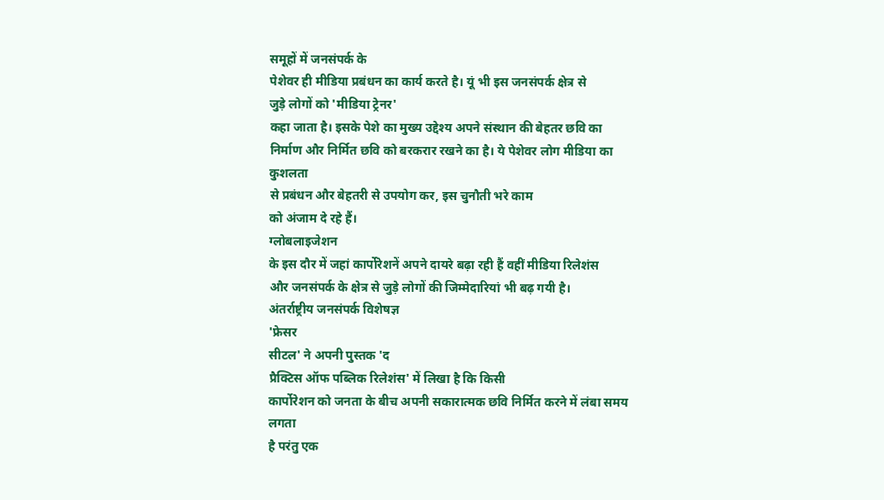समूहों में जनसंपर्क के
पेशेवर ही मीडिया प्रबंधन का कार्य करते है। यूं भी इस जनसंपर्क क्षेत्र से
जुड़े लोगों को 'मीडिया ट्रेनर'
कहा जाता है। इसके पेशे का मुख्य उद्देश्य अपने संस्थान की बेहतर छवि का
निर्माण और निर्मित छवि को बरकरार रखने का है। ये पेशेवर लोग मीडिया का कुशलता
से प्रबंधन और बेहतरी से उपयोग कर, इस चुनौती भरे काम
को अंजाम दे रहे हैं।
ग्लोबलाइजेशन
के इस दौर में जहां कार्पोरेशनें अपने दायरे बढ़ा रही हैं वहीं मीडिया रिलेशंस
और जनसंपर्क के क्षेत्र से जुड़े लोगों की जिम्मेदारियां भी बढ़ गयी है।
अंतर्राष्ट्रीय जनसंपर्क विशेषज्ञ
'फ्रेसर
सीटल' ने अपनी पुस्तक 'द
प्रैक्टिस ऑफ पब्लिक रिलेशंस' में लिखा है कि किसी
कार्पोरेशन को जनता के बीच अपनी सकारात्मक छवि निर्मित करने में लंबा समय लगता
है परंतु एक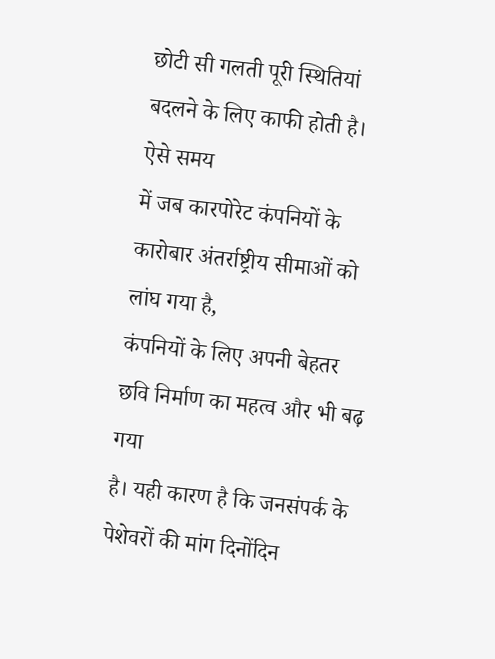छोटी सी गलती पूरी स्थितियां बदलने के लिए काफी होती है। ऐसे समय
में जब कारपोरेट कंपनियों के कारोबार अंतर्राष्ट्रीय सीमाओं को लांघ गया है,
कंपनियों के लिए अपनी बेहतर छवि निर्माण का महत्व और भी बढ़ गया
है। यही कारण है कि जनसंपर्क के पेशेवरों की मांग दिनोंदिन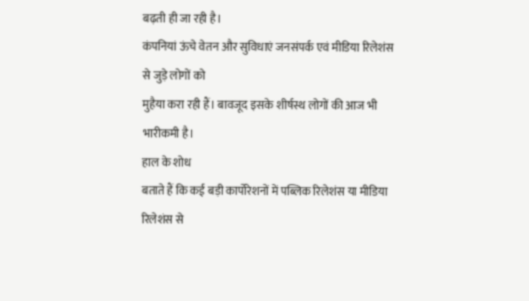बढ़ती ही जा रही है।
कंपनियां ऊंचे वेतन और सुविधाएं जनसंपर्क एवं मीडिया रिलेशंस से जुड़े लोगों को
मुहैया करा रही हैं। बावजूद इसके शीर्षस्थ लोगों की आज भी भारीकमी है।
हाल के शोध
बताते हैं कि कई बड़ी कार्पोरेशनों में पब्लिक रिलेशंस या मीडिया रिलेशंस से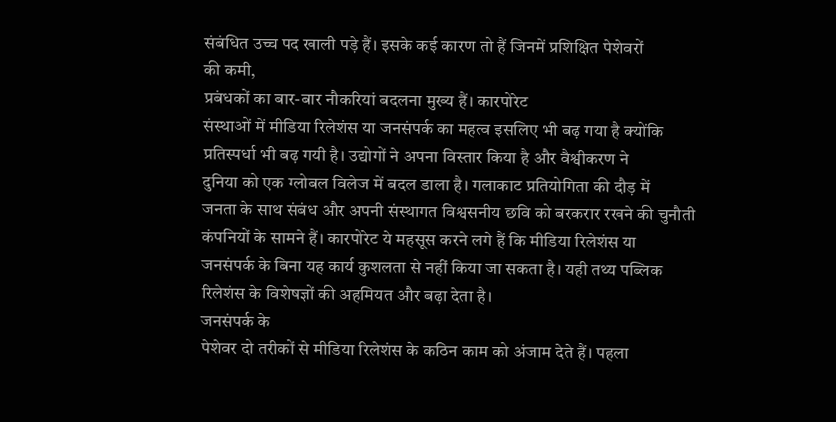संबंधित उच्च पद खाली पड़े हैं। इसके कई कारण तो हैं जिनमें प्रशिक्षित पेशेवरों
की कमी,
प्रबंधकों का बार-बार नौकरियां बदलना मुख्य हैं। कारपोरेट
संस्थाओं में मीडिया रिलेशंस या जनसंपर्क का महत्व इसलिए भी बढ़ गया है क्योंकि
प्रतिस्पर्धा भी बढ़ गयी है। उद्योगों ने अपना विस्तार किया है और वैश्वीकरण ने
दुनिया को एक ग्लोबल विलेज में बदल डाला है। गलाकाट प्रतियोगिता की दौड़ में
जनता के साथ संबंध और अपनी संस्थागत विश्वसनीय छवि को बरकरार रखने की चुनौती
कंपनियों के सामने हैं। कारपोरेट ये महसूस करने लगे हैं कि मीडिया रिलेशंस या
जनसंपर्क के बिना यह कार्य कुशलता से नहीं किया जा सकता है। यही तथ्य पब्लिक
रिलेशंस के विशेषज्ञों की अहमियत और बढ़ा देता है।
जनसंपर्क के
पेशेवर दो तरीकों से मीडिया रिलेशंस के कठिन काम को अंजाम देते हैं। पहला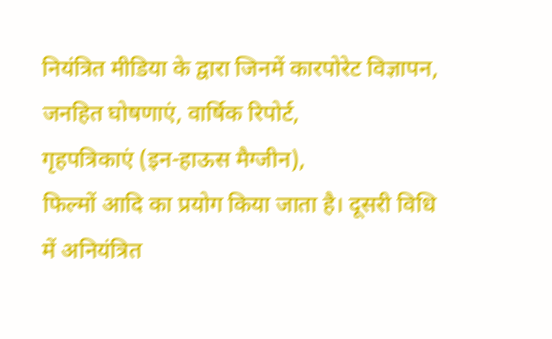नियंत्रित मीडिया के द्वारा जिनमें कारपोरेट विज्ञापन,
जनहित घोषणाएं, वार्षिक रिपोर्ट,
गृहपत्रिकाएं (इन-हाऊस मैग्जीन),
फिल्मों आदि का प्रयोग किया जाता है। दूसरी विधि में अनियंत्रित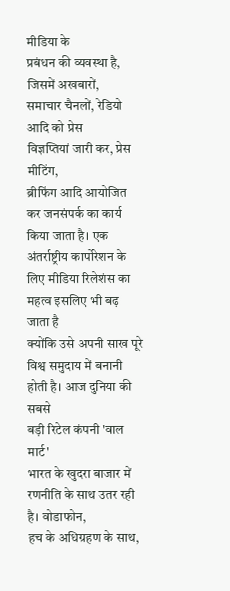मीडिया के
प्रबंधन की व्यवस्था है, जिसमें अखबारों,
समाचार चैनलों, रेडियो आदि को प्रेस
विज्ञप्तियां जारी कर, प्रेस मीटिंग,
ब्रीफिंग आदि आयोजित कर जनसंपर्क का कार्य किया जाता है। एक
अंतर्राष्ट्रीय कार्पोरेशन के लिए मीडिया रिलेशंस का महत्व इसलिए भी बढ़ जाता है
क्योंकि उसे अपनी साख पूरे विश्व समुदाय में बनानी होती है। आज दुनिया की सबसे
बड़ी रिटेल कंपनी 'वाल मार्ट'
भारत के खुदरा बाजार में रणनीति के साथ उतर रही है। वोडाफोन,
हच के अधिग्रहण के साथ,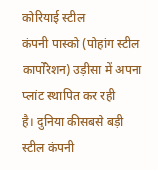कोरियाई स्टील
कंपनी पास्को (पोहांग स्टील कार्पोरेशन) उड़ीसा में अपना प्लांट स्थापित कर रही
है। दुनिया कीसबसे बड़ी स्टील कंपनी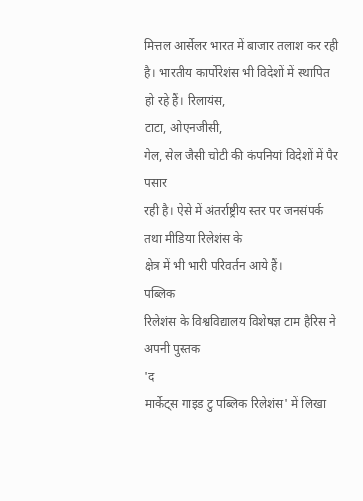मित्तल आर्सेलर भारत में बाजार तलाश कर रही
है। भारतीय कार्पोरेशंस भी विदेशों में स्थापित हो रहे हैं। रिलायंस,
टाटा, ओएनजीसी,
गेल, सेल जैसी चोटी की कंपनियां विदेशों में पैर पसार
रही है। ऐसे में अंतर्राष्ट्रीय स्तर पर जनसंपर्क तथा मीडिया रिलेशंस के
क्षेत्र में भी भारी परिवर्तन आये हैं।
पब्लिक
रिलेशंस के विश्वविद्यालय विशेषज्ञ टाम हैरिस ने अपनी पुस्तक
'द
मार्केट्स गाइड टु पब्लिक रिलेशंस' में लिखा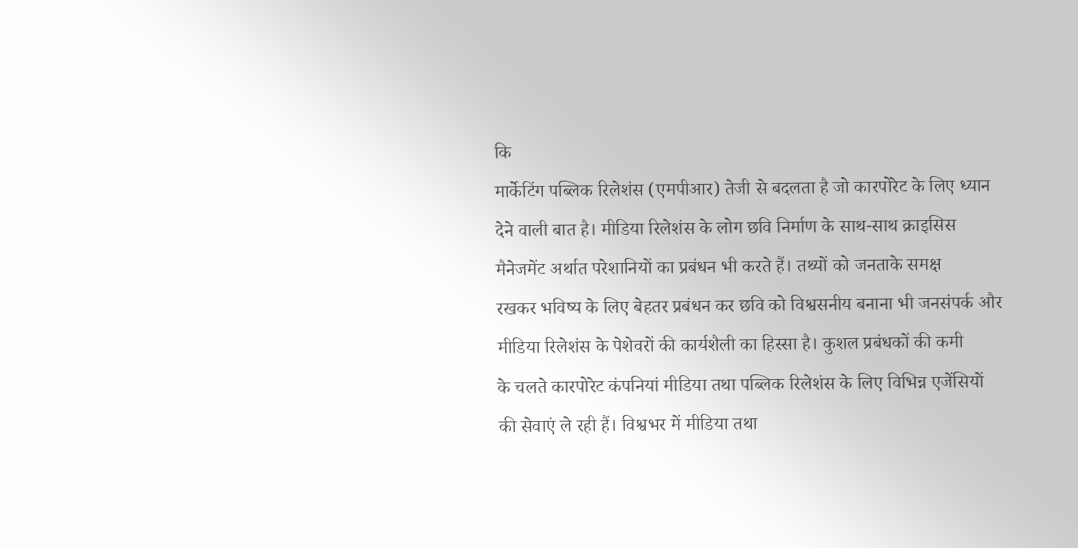कि
मार्केटिंग पब्लिक रिलेशंस (एमपीआर) तेजी से बदलता है जो कारपोरेट के लिए ध्यान
देने वाली बात है। मीडिया रिलेशंस के लोग छवि निर्माण के साथ-साथ क्राइसिस
मैनेजमेंट अर्थात परेशानियों का प्रबंधन भी करते हैं। तथ्यों को जनताके समक्ष
रखकर भविष्य के लिए बेहतर प्रबंधन कर छवि को विश्वसनीय बनाना भी जनसंपर्क और
मीडिया रिलेशंस के पेशेवरों की कार्यशैली का हिस्सा है। कुशल प्रबंधकों की कमी
के चलते कारपोरेट कंपनियां मीडिया तथा पब्लिक रिलेशंस के लिए विभिन्न एजेंसियों
की सेवाएं ले रही हैं। विश्वभर में मीडिया तथा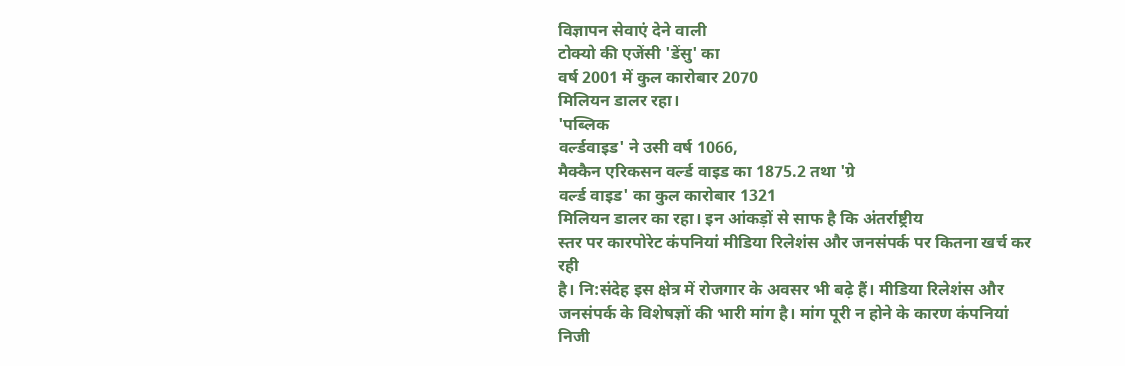विज्ञापन सेवाएं देने वाली
टोक्यो की एजेंसी 'डेंसु' का
वर्ष 2001 में कुल कारोबार 2070
मिलियन डालर रहा।
'पब्लिक
वर्ल्डवाइड' ने उसी वर्ष 1066,
मैक्कैन एरिकसन वर्ल्ड वाइड का 1875.2 तथा 'ग्रे
वर्ल्ड वाइड' का कुल कारोबार 1321
मिलियन डालर का रहा। इन आंकड़ों से साफ है कि अंतर्राष्ट्रीय
स्तर पर कारपोरेट कंपनियां मीडिया रिलेशंस और जनसंपर्क पर कितना खर्च कर रही
है। नि:संदेह इस क्षेत्र में रोजगार के अवसर भी बढ़े हैं। मीडिया रिलेशंस और
जनसंपर्क के विशेषज्ञों की भारी मांग है। मांग पूरी न होने के कारण कंपनियां
निजी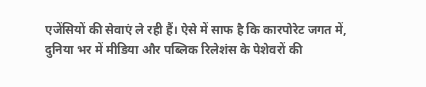एजेंसियों की सेवाएं ले रही हैं। ऐसे में साफ है कि कारपोरेट जगत में,
दुनिया भर में मीडिया और पब्लिक रिलेशंस के पेशेवरों की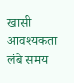खासी
आवश्यकता लंबे समय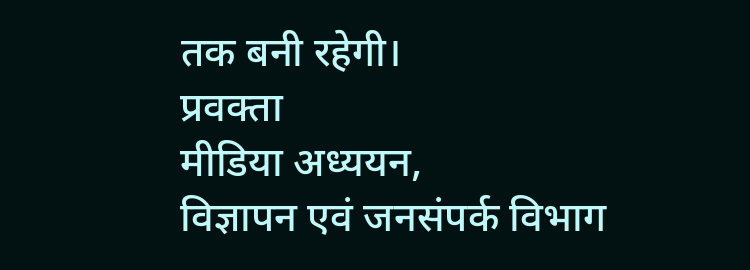तक बनी रहेगी।
प्रवक्ता
मीडिया अध्ययन,
विज्ञापन एवं जनसंपर्क विभाग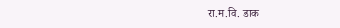रा.म.वि. डाक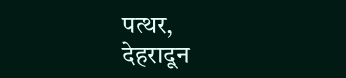पत्थर,
देहरादून